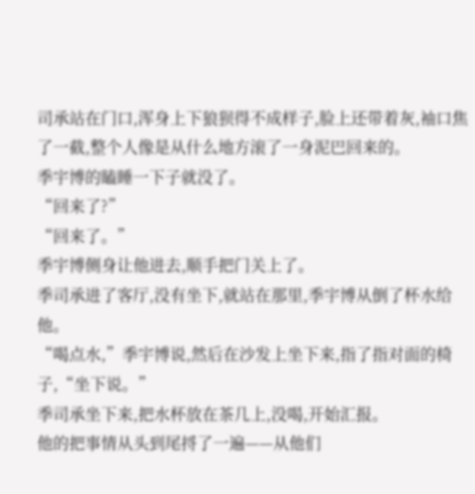司承站在门口,浑身上下狼狈得不成样子,脸上还带着灰,袖口焦了一截,整个人像是从什么地方滚了一身泥巴回来的。
季宇博的瞌睡一下子就没了。
“回来了?”
“回来了。”
季宇博侧身让他进去,顺手把门关上了。
季司承进了客厅,没有坐下,就站在那里,季宇博从倒了杯水给他。
“喝点水,”季宇博说,然后在沙发上坐下来,指了指对面的椅子,“坐下说。”
季司承坐下来,把水杯放在茶几上,没喝,开始汇报。
他的把事情从头到尾捋了一遍——从他们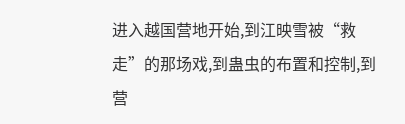进入越国营地开始,到江映雪被“救走”的那场戏,到蛊虫的布置和控制,到营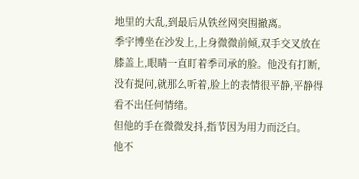地里的大乱,到最后从铁丝网突围撤离。
季宇博坐在沙发上,上身微微前倾,双手交叉放在膝盖上,眼睛一直盯着季司承的脸。他没有打断,没有提问,就那么听着,脸上的表情很平静,平静得看不出任何情绪。
但他的手在微微发抖,指节因为用力而泛白。
他不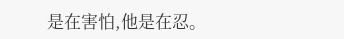是在害怕,他是在忍。